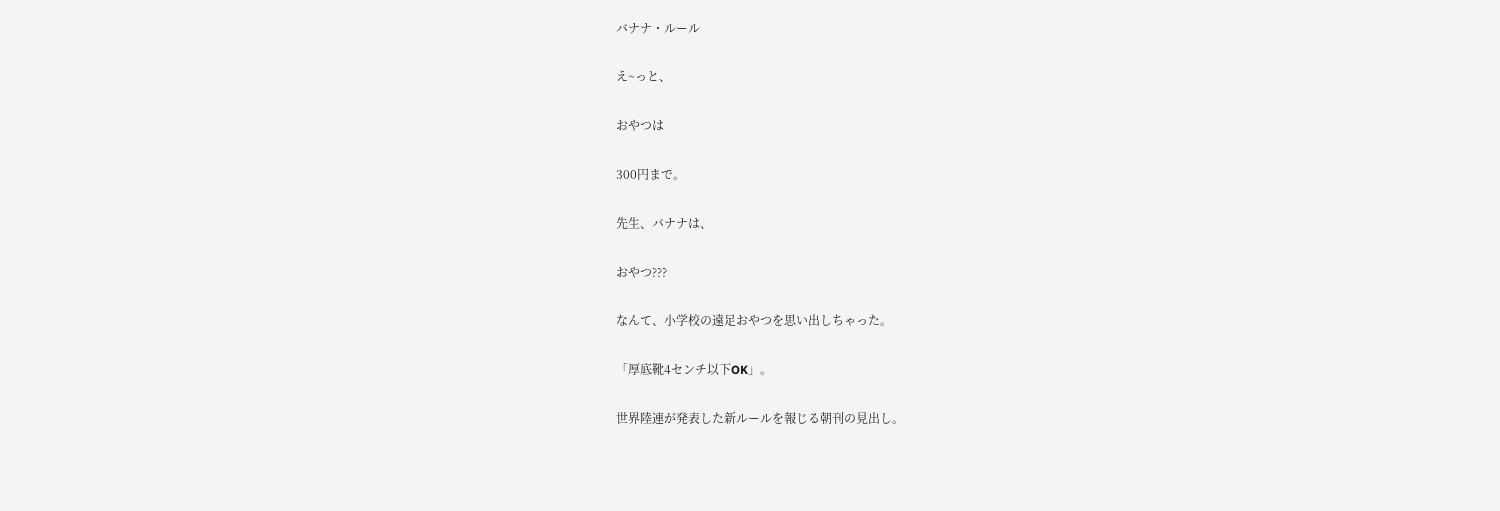バナナ・ルール

え~っと、

おやつは

300円まで。

先生、バナナは、

おやつ???

なんて、小学校の遠足おやつを思い出しちゃった。

「厚底靴4センチ以下OK」。

世界陸連が発表した新ルールを報じる朝刊の見出し。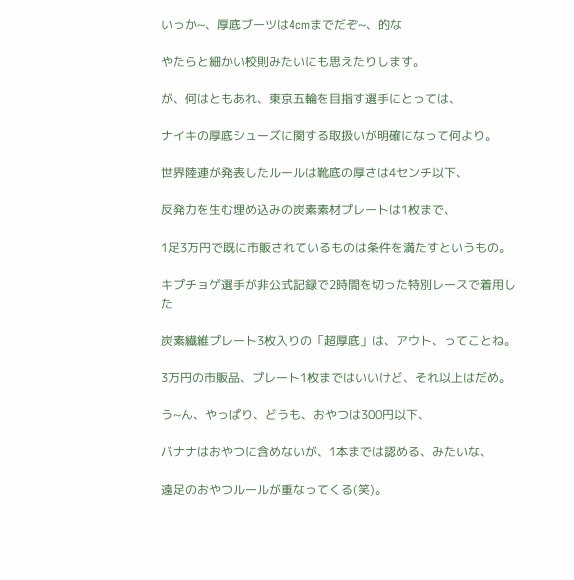いっか~、厚底ブーツは4cmまでだぞ~、的な

やたらと細かい校則みたいにも思えたりします。

が、何はともあれ、東京五輪を目指す選手にとっては、

ナイキの厚底シューズに関する取扱いが明確になって何より。

世界陸連が発表したルールは靴底の厚さは4センチ以下、

反発力を生む埋め込みの炭素素材プレートは1枚まで、

1足3万円で既に市販されているものは条件を満たすというもの。

キプチョゲ選手が非公式記録で2時間を切った特別レースで着用した

炭素繊維プレート3枚入りの「超厚底」は、アウト、ってことね。

3万円の市販品、プレート1枚まではいいけど、それ以上はだめ。

う~ん、やっぱり、どうも、おやつは300円以下、

バナナはおやつに含めないが、1本までは認める、みたいな、

遠足のおやつルールが重なってくる(笑)。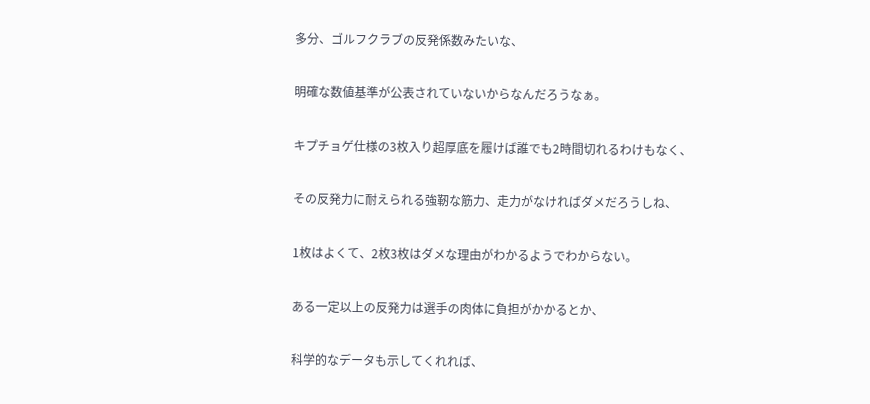多分、ゴルフクラブの反発係数みたいな、

明確な数値基準が公表されていないからなんだろうなぁ。

キプチョゲ仕様の3枚入り超厚底を履けば誰でも2時間切れるわけもなく、

その反発力に耐えられる強靭な筋力、走力がなければダメだろうしね、

1枚はよくて、2枚3枚はダメな理由がわかるようでわからない。

ある一定以上の反発力は選手の肉体に負担がかかるとか、

科学的なデータも示してくれれば、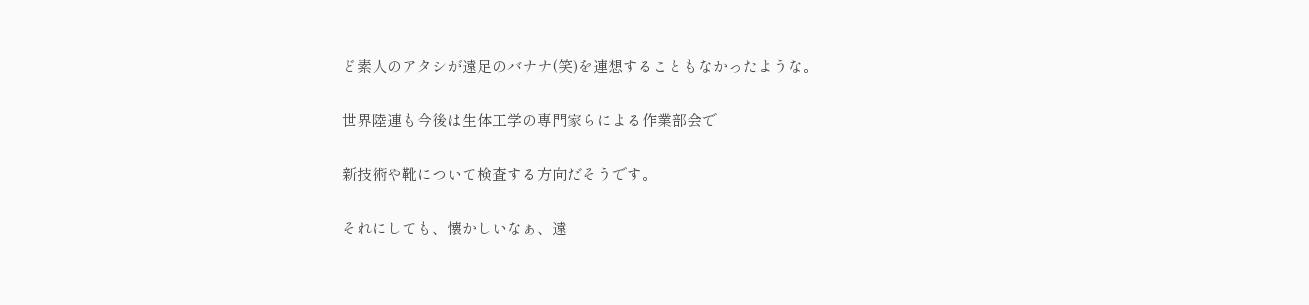ど素人のアタシが遠足のバナナ(笑)を連想することもなかったような。

世界陸連も今後は生体工学の専門家らによる作業部会で

新技術や靴について検査する方向だそうです。

それにしても、懐かしいなぁ、遠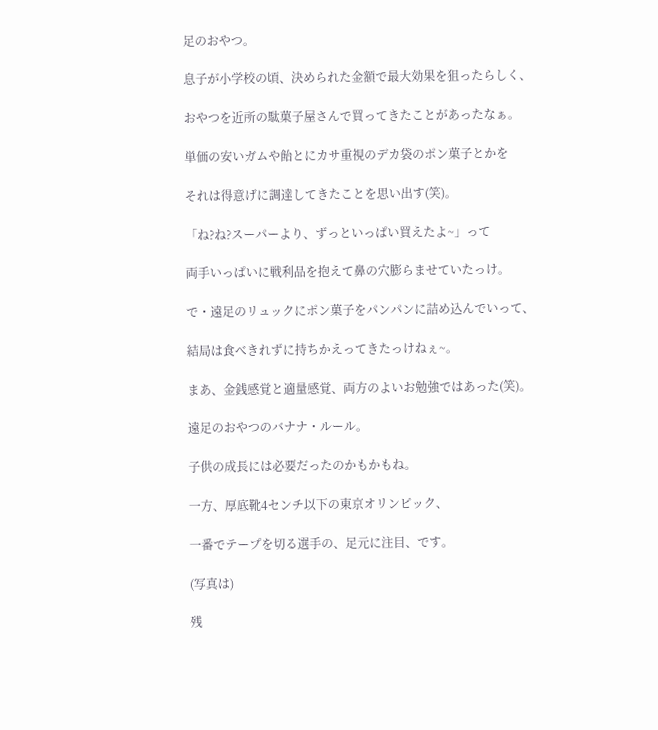足のおやつ。

息子が小学校の頃、決められた金額で最大効果を狙ったらしく、

おやつを近所の駄菓子屋さんで買ってきたことがあったなぁ。

単価の安いガムや飴とにカサ重視のデカ袋のポン菓子とかを

それは得意げに調達してきたことを思い出す(笑)。

「ね?ね?スーパーより、ずっといっぱい買えたよ~」って

両手いっぱいに戦利品を抱えて鼻の穴膨らませていたっけ。

で・遠足のリュックにポン菓子をパンパンに詰め込んでいって、

結局は食べきれずに持ちかえってきたっけねぇ~。

まあ、金銭感覚と適量感覚、両方のよいお勉強ではあった(笑)。

遠足のおやつのバナナ・ルール。

子供の成長には必要だったのかもかもね。

一方、厚底靴4センチ以下の東京オリンピック、

一番でテープを切る選手の、足元に注目、です。

(写真は)

残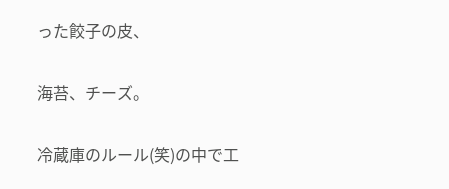った餃子の皮、

海苔、チーズ。

冷蔵庫のルール(笑)の中で工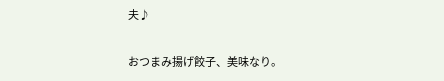夫♪

おつまみ揚げ餃子、美味なり。